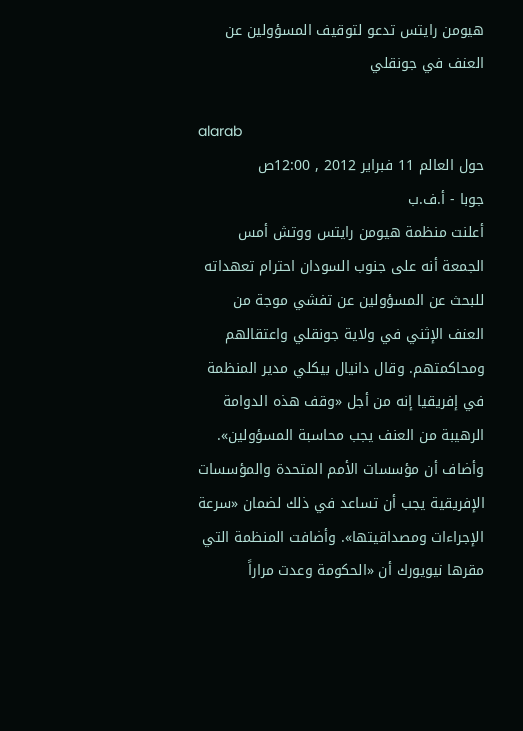هيومن رايتس تدعو لتوقيف المسؤولين عن العنف في جونقلي

alarab
حول العالم 11 فبراير 2012 , 12:00ص
جوبا - أ.ف.ب
أعلنت منظمة هيومن رايتس ووتش أمس الجمعة أنه على جنوب السودان احترام تعهداته للبحث عن المسؤولين عن تفشي موجة من العنف الإثني في ولاية جونقلي واعتقالهم ومحاكمتهم. وقال دانيال بيكلي مدير المنظمة في إفريقيا إنه من أجل «وقف هذه الدوامة الرهيبة من العنف يجب محاسبة المسؤولين». وأضاف أن مؤسسات الأمم المتحدة والمؤسسات الإفريقية يجب أن تساعد في ذلك لضمان «سرعة الإجراءات ومصداقيتها». وأضافت المنظمة التي مقرها نيويورك أن «الحكومة وعدت مراراً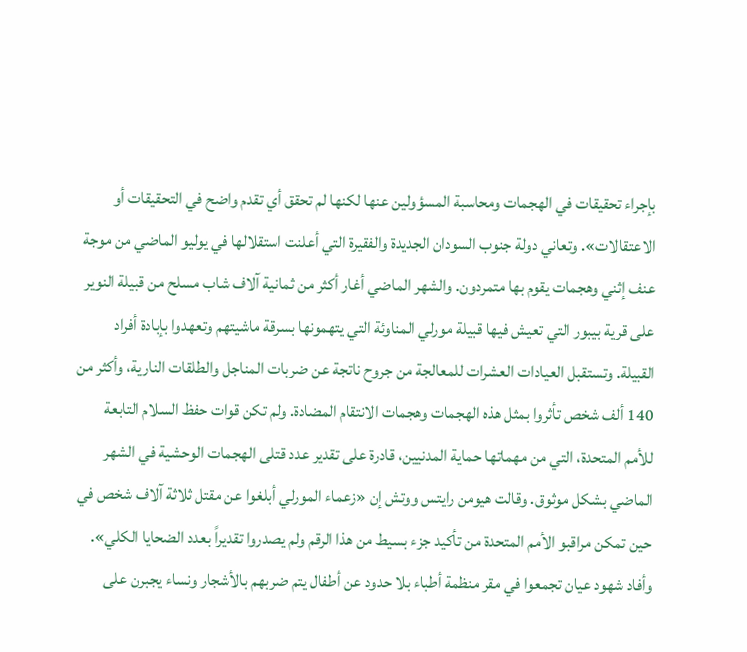بإجراء تحقيقات في الهجمات ومحاسبة المسؤولين عنها لكنها لم تحقق أي تقدم واضح في التحقيقات أو الاعتقالات». وتعاني دولة جنوب السودان الجديدة والفقيرة التي أعلنت استقلالها في يوليو الماضي من موجة عنف إثني وهجمات يقوم بها متمردون. والشهر الماضي أغار أكثر من ثمانية آلاف شاب مسلح من قبيلة النوير على قرية بيبور التي تعيش فيها قبيلة مورلي المناوئة التي يتهمونها بسرقة ماشيتهم وتعهدوا بإبادة أفراد القبيلة. وتستقبل العيادات العشرات للمعالجة من جروح ناتجة عن ضربات المناجل والطلقات النارية، وأكثر من 140 ألف شخص تأثروا بمثل هذه الهجمات وهجمات الانتقام المضادة. ولم تكن قوات حفظ السلام التابعة للأمم المتحدة، التي من مهماتها حماية المدنيين، قادرة على تقدير عدد قتلى الهجمات الوحشية في الشهر الماضي بشكل موثوق. وقالت هيومن رايتس ووتش إن «زعماء المورلي أبلغوا عن مقتل ثلاثة آلاف شخص في حين تمكن مراقبو الأمم المتحدة من تأكيد جزء بسيط من هذا الرقم ولم يصدروا تقديراً بعدد الضحايا الكلي». وأفاد شهود عيان تجمعوا في مقر منظمة أطباء بلا حدود عن أطفال يتم ضربهم بالأشجار ونساء يجبرن على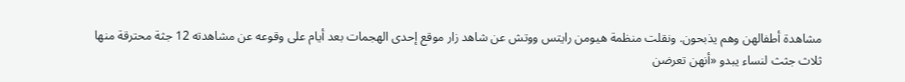مشاهدة أطفالهن وهم يذبحون. ونقلت منظمة هيومن رايتس ووتش عن شاهد زار موقع إحدى الهجمات بعد أيام على وقوعه عن مشاهدته 12 جثة محترقة منها ثلاث جثث لنساء يبدو «أنهن تعرضن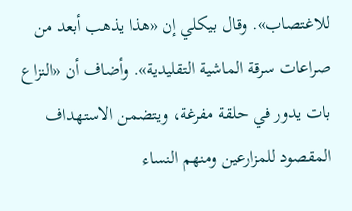للاغتصاب». وقال بيكلي إن «هذا يذهب أبعد من صراعات سرقة الماشية التقليدية». وأضاف أن «النزاع بات يدور في حلقة مفرغة، ويتضمن الاستهداف المقصود للمزارعين ومنهم النساء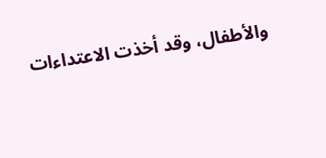والأطفال، وقد أخذت الاعتداءات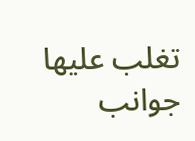تغلب عليها جوانب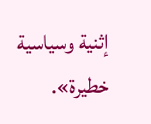إثنية وسياسية خطيرة».